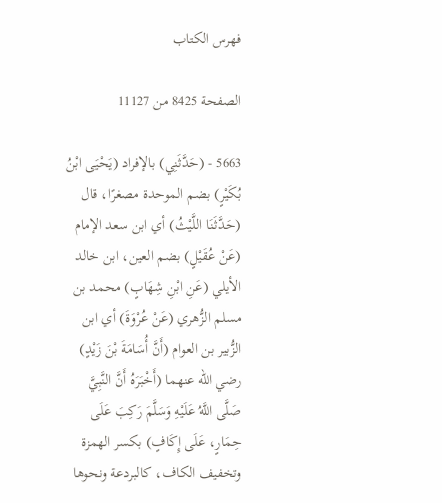فهرس الكتاب

الصفحة 8425 من 11127

5663 - (حَدَّثَنِي) بالإفراد (يَحْيَى ابْنُ بُكَيْرٍ) بضم الموحدة مصغرًا، قال (حَدَّثَنَا اللَّيْثُ) أي ابن سعد الإمام (عَنْ عُقَيْلٍ) بضم العين، ابن خالد الأيلي (عَنِ ابْنِ شِهَابٍ) محمد بن مسلم الزُّهري (عَنْ عُرْوَةَ) أي ابن الزُّبير بن العوام (أَنَّ أُسَامَةَ بْنَ زَيْدٍ) رضي الله عنهما (أَخْبَرَهُ أَنَّ النَّبِيَّ صَلَّى اللَّهُ عَلَيْهِ وَسَلَّمَ رَكِبَ عَلَى حِمَارٍ، عَلَى إِكَافٍ) بكسر الهمزة وتخفيف الكاف، كالبردعة ونحوها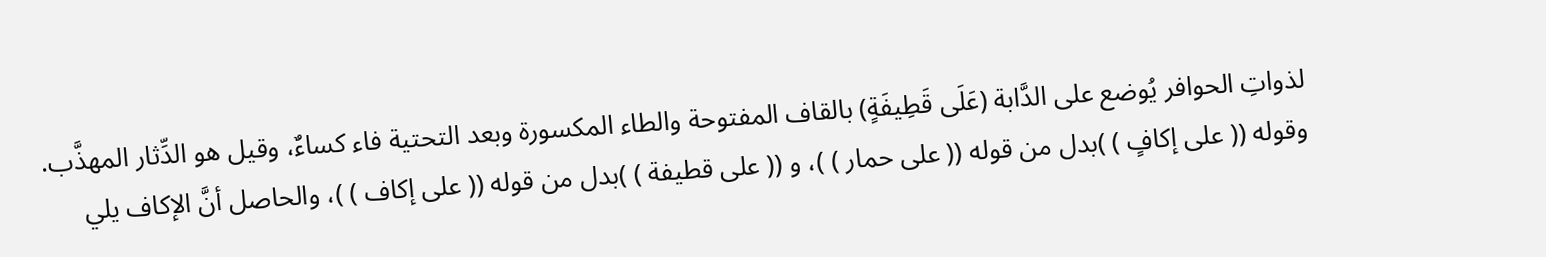لذواتِ الحوافر يُوضع على الدَّابة (عَلَى قَطِيفَةٍ) بالقاف المفتوحة والطاء المكسورة وبعد التحتية فاء كساءٌ، وقيل هو الدِّثار المهذَّب. وقوله (( على إكافٍ ) )بدل من قوله (( على حمار ) )، و (( على قطيفة ) )بدل من قوله (( على إكاف ) )، والحاصل أنَّ الإكاف يلي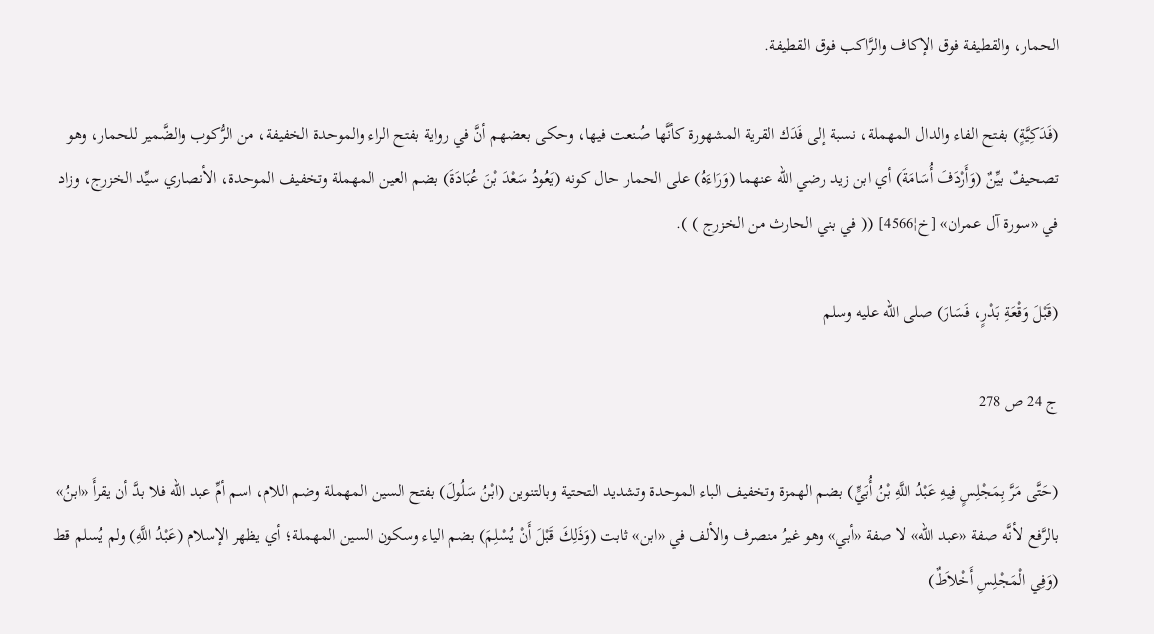الحمار، والقطيفة فوق الإكاف والرَّاكب فوق القطيفة.

(فَدَكِيَّةٍ) بفتح الفاء والدال المهملة، نسبة إلى فَدَك القرية المشهورة كأنَّها صُنعت فيها، وحكى بعضهم أنَّ في رواية بفتح الراء والموحدة الخفيفة، من الرُّكوب والضَّمير للحمار، وهو تصحيفٌ بيِّنٌ (وَأَرْدَفَ أُسَامَةَ) أي ابن زيد رضي الله عنهما (وَرَاءَهُ) على الحمار حال كونه (يَعُودُ سَعْدَ بْنَ عُبَادَةَ) بضم العين المهملة وتخفيف الموحدة، الأنصاري سيِّد الخزرج، وزاد في «سورة آل عمران» [خ¦4566] (( في بني الحارث من الخزرج ) ).

(قَبْلَ وَقْعَةِ بَدْرٍ، فَسَارَ) صلى الله عليه وسلم

ج 24 ص 278

(حَتَّى مَرَّ بِمَجْلِسٍ فِيهِ عَبْدُ اللَّهِ بْنُ أُبَيٍّ) بضم الهمزة وتخفيف الباء الموحدة وتشديد التحتية وبالتنوين (ابْنُ سَلُولَ) بفتح السين المهملة وضم اللام، اسم أمِّ عبد الله فلا بدَّ أن يقرأَ «ابنُ» بالرَّفع لأنَّه صفة «عبد الله» لا صفة «أبي» وهو غيرُ منصرف والألف في «ابن» ثابت (وَذَلِكَ قَبْلَ أَنْ يُسْلِمَ) بضم الياء وسكون السين المهملة؛ أي يظهر الإسلام (عَبْدُ اللَّهِ) ولم يُسلم قط (وَفِي الْمَجْلِسِ أَخْلاَطٌ)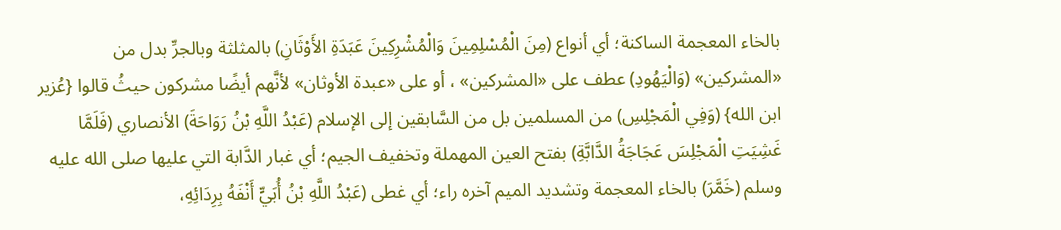بالخاء المعجمة الساكنة؛ أي أنواع (مِنَ الْمُسْلِمِينَ وَالْمُشْرِكِينَ عَبَدَةِ الأَوْثَانِ) بالمثلثة وبالجرِّ بدل من «المشركين» (وَالْيَهُودِ) عطف على «المشركين» ، أو على «عبدة الأوثان» لأنَّهم أيضًا مشركون حيثُ قالوا {عُزير ابن الله} (وَفِي الْمَجْلِسِ) من المسلمين بل من السَّابقين إلى الإسلام (عَبْدُ اللَّهِ بْنُ رَوَاحَةَ) الأنصاري (فَلَمَّا غَشِيَتِ الْمَجْلِسَ عَجَاجَةُ الدَّابَّةِ) بفتح العين المهملة وتخفيف الجيم؛ أي غبار الدَّابة التي عليها صلى الله عليه وسلم (خَمَّرَ) بالخاء المعجمة وتشديد الميم آخره راء؛ أي غطى (عَبْدُ اللَّهِ بْنُ أُبَيٍّ أَنْفَهُ بِرِدَائِهِ،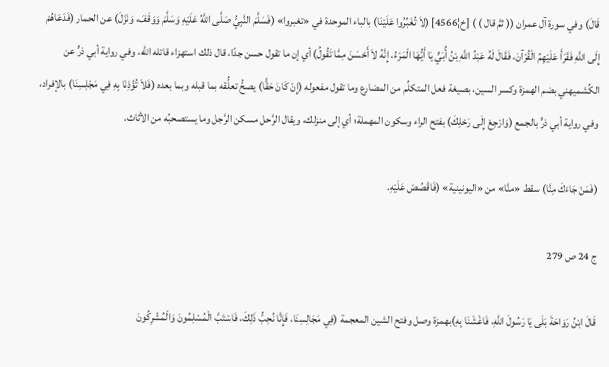قَالَ) وفي سورة آل عمران (( ثمَّ قال ) ) [خ¦4566] (لاَ تُغَبِّرُوا عَلَيْنَا) بالباء الموحدة في «تغبروا» (فَسَلَّمَ النَّبِيُّ صَلَّى اللَّهُ عَلَيْهِ وَسَلَّمَ وَوَقَفَ، وَنَزَلَ) عن الحمار (فَدَعَاهُمْ إِلَى اللَّهِ فَقَرَأَ عَلَيْهِمُ الْقُرْآنَ، فَقَالَ لَهُ عَبْدُ اللَّهِ بْنُ أُبَيٍّ يَا أَيُّهَا الْمَرْءُ، إِنَّهُ لاَ أَحْسَنَ مِمَّا تَقُولُ) أي إن ما تقول حسن جدًا، قال ذلك استهزاء قاتله الله، وفي رواية أبي ذرٍّ عن الكُشميهني بضم الهمزة وكسر السين، بصيغة فعل المتكلِّم من المضارع وما تقول مفعوله (إِنْ كَانَ حَقًّا) يصحُّ تعلُّقه بما قبله وبما بعده (فَلاَ تُؤْذِنَا بِهِ فِي مَجْلِسِنَا) بالإفراد، وفي رواية أبي ذرٍّ بالجمع (وَارْجِعْ إِلَى رَحْلِكَ) بفتح الراء وسكون المهملة؛ أي إلى منزلك، ويقال الرَّحل مسكن الرَّجل وما يستصحبُه من الأثاث.

(فَمَنْ جَاءَكَ مِنَّا) سقط «منَّا» من «اليونينية» (فَاقْصُصْ عَلَيْهِ.

ج 24 ص 279

قَالَ ابْنُ رَوَاحَةَ بَلَى يَا رَسُولَ اللَّهِ، فَاغْشَنَا بِهِ)بهمزة وصل وفتح الشين المعجمة (فِي مَجَالِسِنَا، فَإِنَّا نُحِبُّ ذَلِكَ، فَاسْتَبَّ الْمُسْلِمُونَ وَالْمُشْرِكُونَ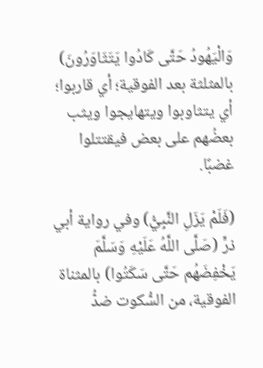وَالْيَهُودُ حَتَّى كَادُوا يَتَثَاوَرُونَ) بالمثلثة بعد الفوقية؛ أي قاربوا؛ أي يتثاوبوا ويتهايجوا ويثب بعضُهم على بعض فيقتتلوا غضبًا.

(فَلَمْ يَزَلِ النَّبِيُّ) وفي رواية أبي ذرٍّ (صَلَّى اللَّهُ عَلَيْهِ وَسَلَّمَ يَخْفِضَهُم حَتَّى سَكَتُوا) بالمثناة الفوقية، من السُّكوت ضدُّ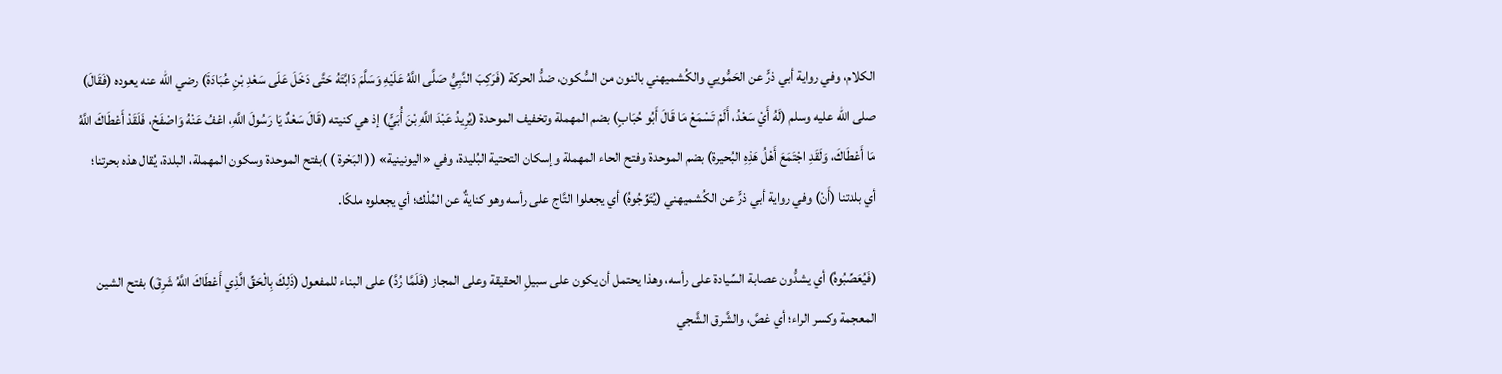الكلام، وفي رواية أبي ذرٍّ عن الحَمُّويي والكُشميهني بالنون من السُّكون، ضدُّ الحركة (فَرَكِبَ النَّبِيُّ صَلَّى اللَّهُ عَلَيْهِ وَسَلَّمَ دَابَّتَهُ حَتَّى دَخَلَ عَلَى سَعْدِ بْنِ عُبَادَةَ) رضي الله عنه يعوده (فَقَالَ) صلى الله عليه وسلم (لَهُ أَيْ سَعْدُ، أَلَمْ تَسْمَعْ مَا قَالَ أَبُو حُبَابٍ) بضم المهملة وتخفيف الموحدة (يُرِيدُ عَبْدَ اللَّهِ بْنَ أُبَيٍّ) إذ هي كنيته (قَالَ سَعْدٌ يَا رَسُولَ اللَّهِ، اعْفُ عَنْهُ وَاصْفَحْ، فَلَقَدْ أَعْطَاكَ اللَّهُ مَا أَعْطَاكَ، وَلَقَدِ اجْتَمَعَ أَهْلُ هَذِهِ البُحيرة) بضم الموحدة وفتح الحاء المهملة وإسكان التحتية البُليدة، وفي «اليونينية» (( البَحْرة ) )بفتح الموحدة وسكون المهملة، البلدة، يُقال هذه بحرتنا؛ أي بلدتنا (أَنْ) وفي رواية أبي ذرٍّ عن الكُشميهني (يُتَوِّجُوهُ) أي يجعلوا التَّاج على رأسه وهو كنايةٌ عن المُلْك؛ أي يجعلوه ملكًا.

(فَيُعَصِّبُوهُ) أي يشدُّون عصابة السِّيادة على رأسه، وهذا يحتمل أن يكون على سبيلِ الحقيقة وعلى المجاز (فَلَمَّا رُدَّ) على البناء للمفعول (ذَلِكَ بِالْحَقِّ الَّذِي أَعْطَاكَ اللَّهُ شَرِقَ) بفتح الشين المعجمة وكسر الراء؛ أي غصَّ، والشَّرق الشَّجي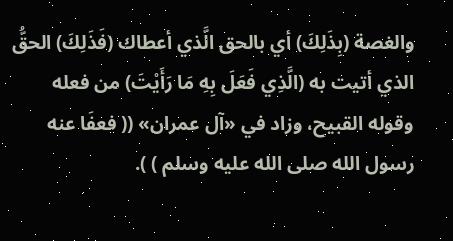والغصة (بِذَلِكَ) أي بالحق الَّذي أعطاك (فَذَلِكَ) الحقُّ الذي أتيت به (الَّذِي فَعَلَ بِهِ مَا رَأَيْتَ) من فعله وقوله القبيح، وزاد في «آل عمران» (( فعفَا عنه رسول الله صلى الله عليه وسلم ) ).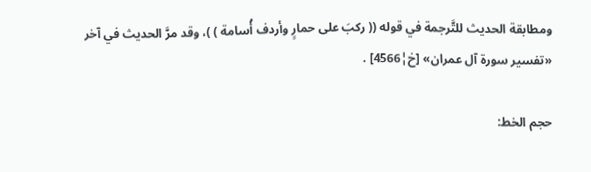ومطابقة الحديث للتَّرجمة في قوله (( ركبَ على حمارٍ وأردف أُسامة ) )، وقد مرَّ الحديث في آخر «تفسير سورة آل عمران» [خ¦4566] .

حجم الخط: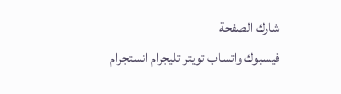شارك الصفحة
فيسبوك واتساب تويتر تليجرام انستجرام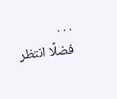. . .
فضلًا انتظر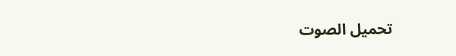تحميل الصوت